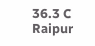36.3 C
Raipur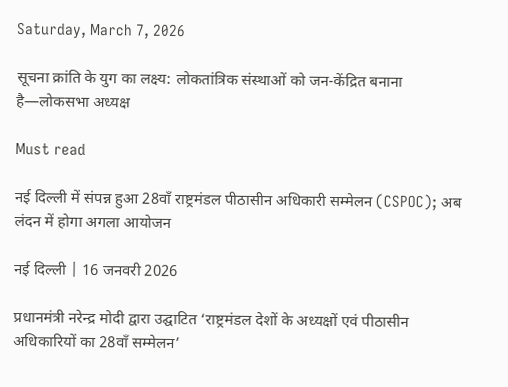Saturday, March 7, 2026

सूचना क्रांति के युग का लक्ष्य: लोकतांत्रिक संस्थाओं को जन-केंद्रित बनाना है—लोकसभा अध्यक्ष

Must read

नई दिल्ली में संपन्न हुआ 28वाँ राष्ट्रमंडल पीठासीन अधिकारी सम्मेलन (CSPOC); अब लंदन में होगा अगला आयोजन

नई दिल्ली | 16 जनवरी 2026

प्रधानमंत्री नरेन्द्र मोदी द्वारा उद्घाटित ‘राष्ट्रमंडल देशों के अध्यक्षों एवं पीठासीन अधिकारियों का 28वाँ सम्मेलन’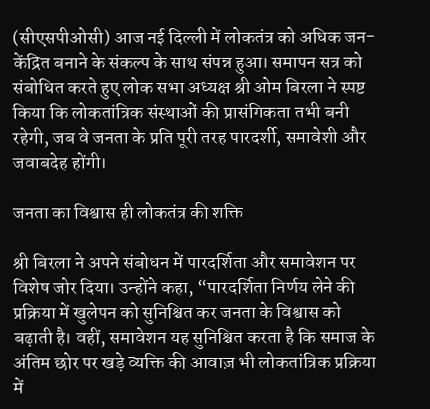(सीएसपीओसी) आज नई दिल्ली में लोकतंत्र को अधिक जन-केंद्रित बनाने के संकल्प के साथ संपन्न हुआ। समापन सत्र को संबोधित करते हुए लोक सभा अध्यक्ष श्री ओम बिरला ने स्पष्ट किया कि लोकतांत्रिक संस्थाओं की प्रासंगिकता तभी बनी रहेगी, जब वे जनता के प्रति पूरी तरह पारदर्शी, समावेशी और जवाबदेह होंगी।

जनता का विश्वास ही लोकतंत्र की शक्ति

श्री बिरला ने अपने संबोधन में पारदर्शिता और समावेशन पर विशेष जोर दिया। उन्होंने कहा, “पारदर्शिता निर्णय लेने की प्रक्रिया में खुलेपन को सुनिश्चित कर जनता के विश्वास को बढ़ाती है। वहीं, समावेशन यह सुनिश्चित करता है कि समाज के अंतिम छोर पर खड़े व्यक्ति की आवाज़ भी लोकतांत्रिक प्रक्रिया में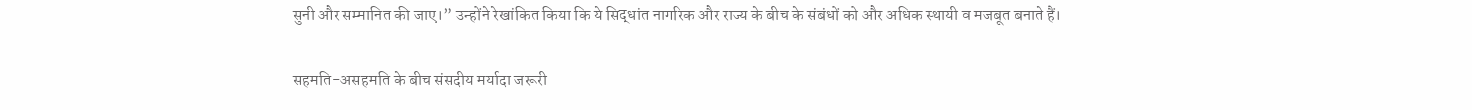सुनी और सम्मानित की जाए।” उन्होंने रेखांकित किया कि ये सिद्धांत नागरिक और राज्य के बीच के संबंधों को और अधिक स्थायी व मजबूत बनाते हैं।

सहमति-असहमति के बीच संसदीय मर्यादा जरूरी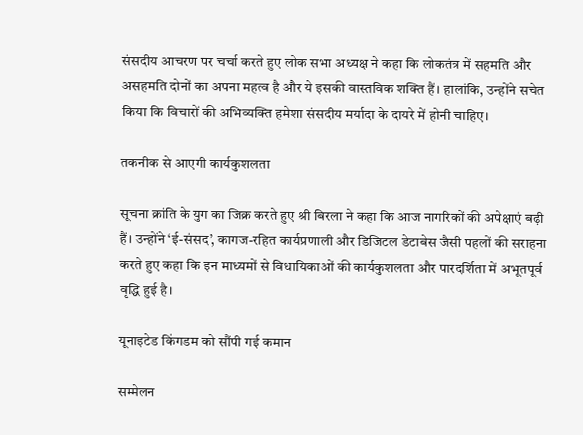संसदीय आचरण पर चर्चा करते हुए लोक सभा अध्यक्ष ने कहा कि लोकतंत्र में सहमति और असहमति दोनों का अपना महत्व है और ये इसकी वास्तविक शक्ति हैं। हालांकि, उन्होंने सचेत किया कि विचारों की अभिव्यक्ति हमेशा संसदीय मर्यादा के दायरे में होनी चाहिए।

तकनीक से आएगी कार्यकुशलता

सूचना क्रांति के युग का जिक्र करते हुए श्री बिरला ने कहा कि आज नागरिकों की अपेक्षाएं बढ़ी हैं। उन्होंने ‘ई-संसद’, कागज-रहित कार्यप्रणाली और डिजिटल डेटाबेस जैसी पहलों की सराहना करते हुए कहा कि इन माध्यमों से विधायिकाओं की कार्यकुशलता और पारदर्शिता में अभूतपूर्व वृद्धि हुई है।

यूनाइटेड किंगडम को सौंपी गई कमान

सम्मेलन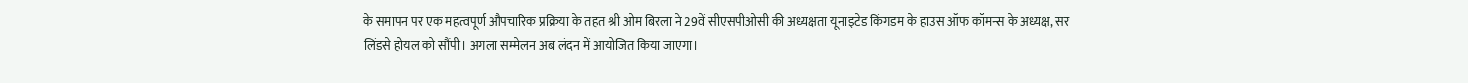के समापन पर एक महत्वपूर्ण औपचारिक प्रक्रिया के तहत श्री ओम बिरला ने 29वें सीएसपीओसी की अध्यक्षता यूनाइटेड किंगडम के हाउस ऑफ कॉमन्स के अध्यक्ष, सर लिंडसे होयल को सौंपी। अगला सम्मेलन अब लंदन में आयोजित किया जाएगा।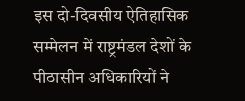इस दो-दिवसीय ऐतिहासिक सम्मेलन में राष्ट्रमंडल देशों के पीठासीन अधिकारियों ने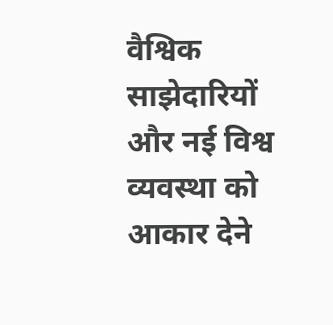वैश्विक साझेदारियों और नई विश्व व्यवस्था को आकार देने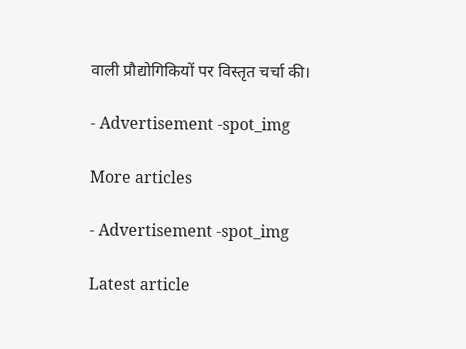वाली प्रौद्योगिकियों पर विस्तृत चर्चा की।

- Advertisement -spot_img

More articles

- Advertisement -spot_img

Latest article